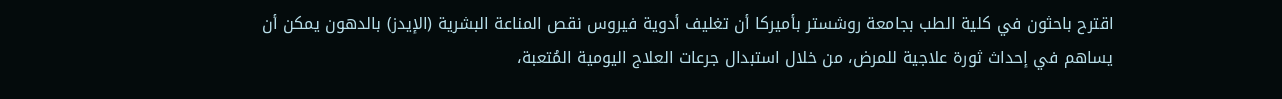اقترح باحثون في كلية الطب بجامعة روشستر بأميركا أن تغليف أدوية فيروس نقص المناعة البشرية (الإيدز) بالدهون يمكن أن يساهم في إحداث ثورة علاجية للمرض، من خلال استبدال جرعات العلاج اليومية المُتعبة،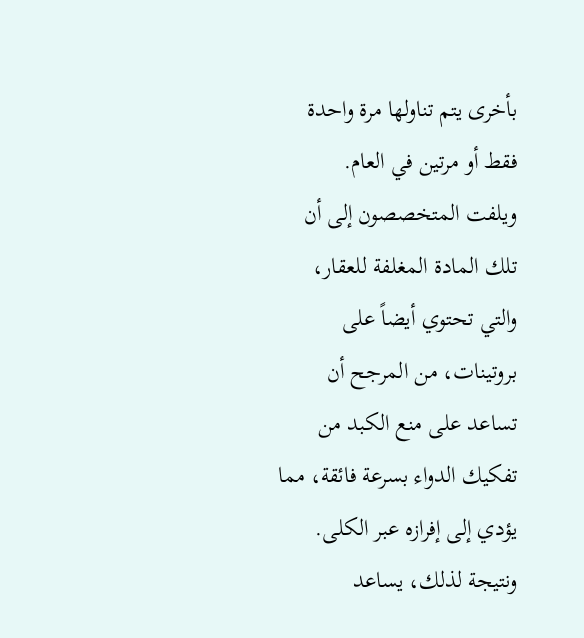بأخرى يتم تناولها مرة واحدة فقط أو مرتين في العام.
ويلفت المتخصصون إلى أن تلك المادة المغلفة للعقار، والتي تحتوي أيضاً على بروتينات، من المرجح أن تساعد على منع الكبد من تفكيك الدواء بسرعة فائقة، مما يؤدي إلى إفرازه عبر الكلى. ونتيجة لذلك، يساعد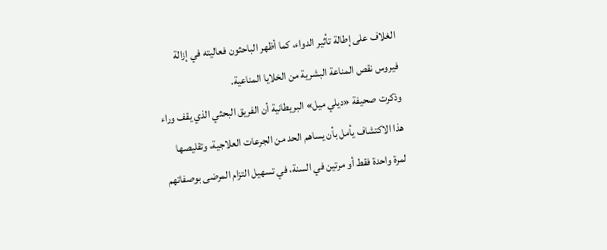الغلاف على إطالة تأثير الدواء، كما أظهر الباحثون فعاليته في إزالة فيروس نقص المناعة البشرية من الخلايا المناعية.
وذكرت صحيفة «ديلي ميل» البريطانية أن الفريق البحثي الذي يقف وراء هذا الاكتشاف يأمل بأن يساهم الحد من الجرعات العلاجية، وتقليصها لمرة واحدة فقط أو مرتين في السنة، في تسهيل التزام المرضى بوصفاتهم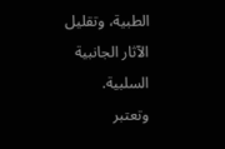الطبية، وتقليل الآثار الجانبية السلبية.
وتعتبر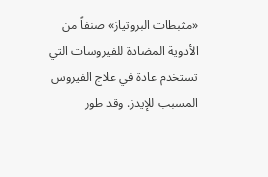«مثبطات البروتياز» صنفاً من الأدوية المضادة للفيروسات التي تستخدم عادة في علاج الفيروس المسبب للإيدز. وقد طور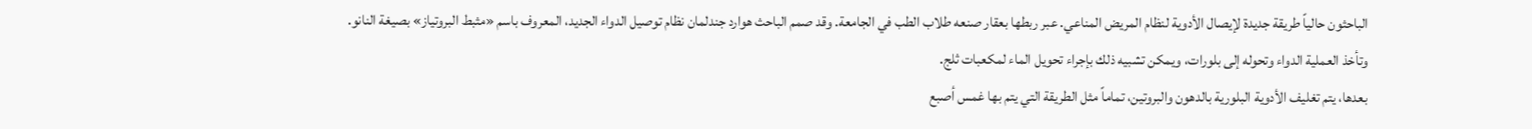الباحثون حالياً طريقة جديدة لإيصال الأدوية لنظام المريض المناعي. عبر ربطها بعقار صنعه طلاب الطب في الجامعة. وقد صمم الباحث هوارد جندلمان نظام توصيل الدواء الجديد، المعروف باسم «مثبط البروتياز» بصيغة النانو.
وتأخذ العملية الدواء وتحوله إلى بلورات، ويمكن تشبيه ذلك بإجراء تحويل الماء لمكعبات ثلج.
بعدها، يتم تغليف الأدوية البلورية بالدهون والبروتين، تماماً مثل الطريقة التي يتم بها غمس أصبع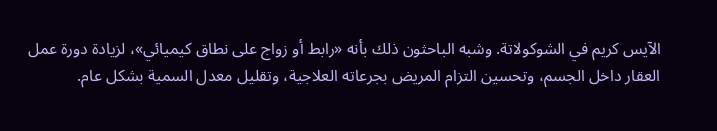الآيس كريم في الشوكولاتة. وشبه الباحثون ذلك بأنه «رابط أو زواج على نطاق كيميائي»، لزيادة دورة عمل العقار داخل الجسم، وتحسين التزام المريض بجرعاته العلاجية، وتقليل معدل السمية بشكل عام.